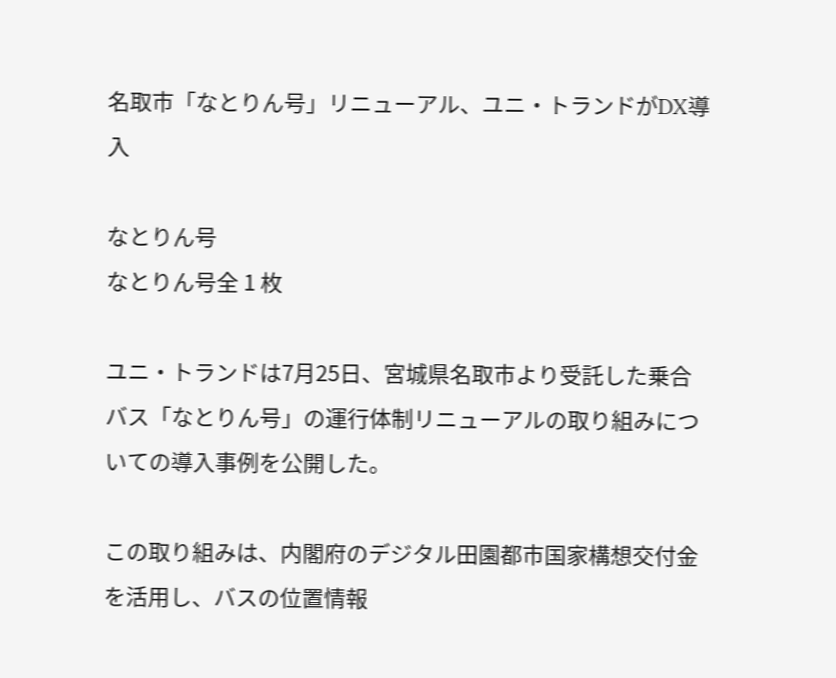名取市「なとりん号」リニューアル、ユニ・トランドがDX導入

なとりん号
なとりん号全 1 枚

ユニ・トランドは7月25日、宮城県名取市より受託した乗合バス「なとりん号」の運行体制リニューアルの取り組みについての導入事例を公開した。

この取り組みは、内閣府のデジタル田園都市国家構想交付金を活用し、バスの位置情報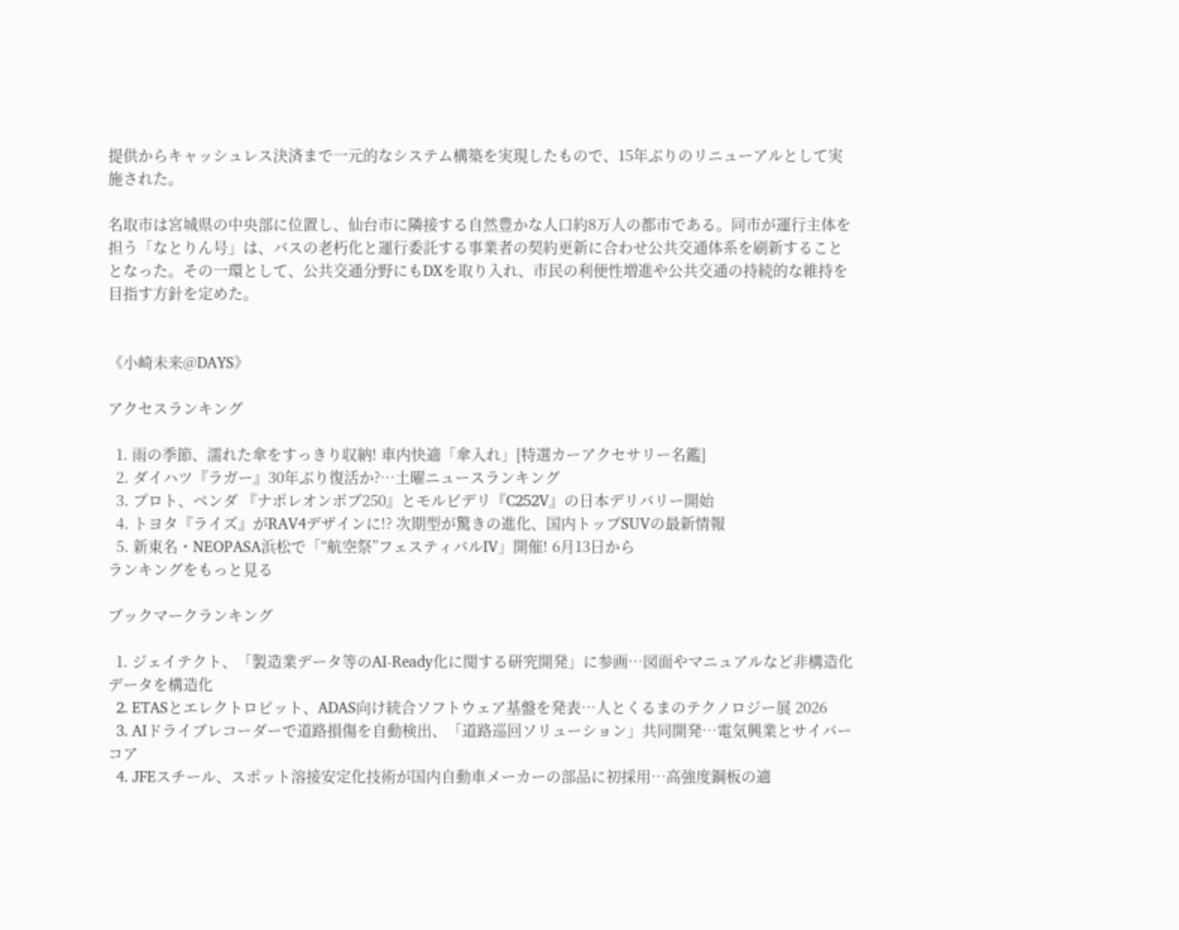提供からキャッシュレス決済まで一元的なシステム構築を実現したもので、15年ぶりのリニューアルとして実施された。

名取市は宮城県の中央部に位置し、仙台市に隣接する自然豊かな人口約8万人の都市である。同市が運行主体を担う「なとりん号」は、バスの老朽化と運行委託する事業者の契約更新に合わせ公共交通体系を刷新することとなった。その一環として、公共交通分野にもDXを取り入れ、市民の利便性増進や公共交通の持続的な維持を目指す方針を定めた。


《小崎未来@DAYS》

アクセスランキング

  1. 雨の季節、濡れた傘をすっきり収納! 車内快適「傘入れ」[特選カーアクセサリー名鑑]
  2. ダイハツ『ラガー』30年ぶり復活か?…土曜ニュースランキング
  3. プロト、ベンダ 『ナポレオンボブ250』とモルビデリ『C252V』の日本デリバリー開始
  4. トヨタ『ライズ』がRAV4デザインに!? 次期型が驚きの進化、国内トップSUVの最新情報
  5. 新東名・NEOPASA浜松で「“航空祭”フェスティバルIV」開催! 6月13日から
ランキングをもっと見る

ブックマークランキング

  1. ジェイテクト、「製造業データ等のAI-Ready化に関する研究開発」に参画…図面やマニュアルなど非構造化データを構造化
  2. ETASとエレクトロビット、ADAS向け統合ソフトウェア基盤を発表…人とくるまのテクノロジー展 2026
  3. AIドライブレコーダーで道路損傷を自動検出、「道路巡回ソリューション」共同開発…電気興業とサイバーコア
  4. JFEスチール、スポット溶接安定化技術が国内自動車メーカーの部品に初採用…高強度鋼板の適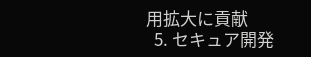用拡大に貢献
  5. セキュア開発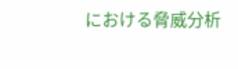における脅威分析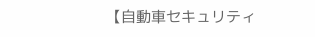【自動車セキュリティ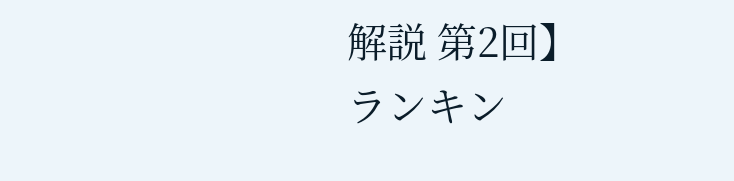解説 第2回】
ランキン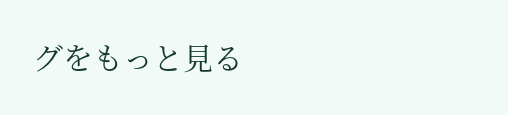グをもっと見る